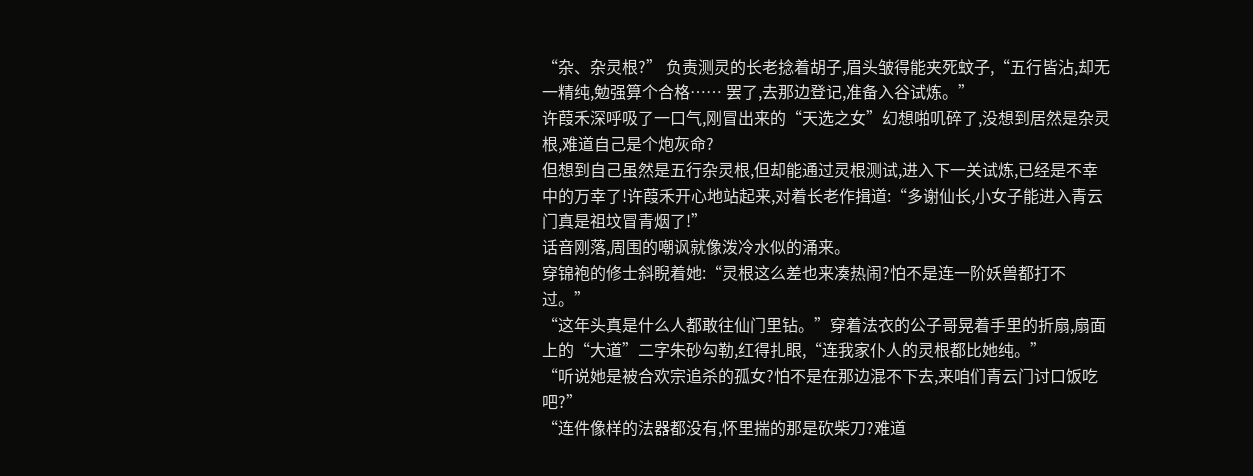“杂、杂灵根?” 负责测灵的长老捻着胡子,眉头皱得能夹死蚊子,“五行皆沾,却无一精纯,勉强算个合格…… 罢了,去那边登记,准备入谷试炼。”
许葭禾深呼吸了一口气,刚冒出来的“天选之女”幻想啪叽碎了,没想到居然是杂灵根,难道自己是个炮灰命?
但想到自己虽然是五行杂灵根,但却能通过灵根测试,进入下一关试炼,已经是不幸中的万幸了!许葭禾开心地站起来,对着长老作揖道:“多谢仙长,小女子能进入青云门真是祖坟冒青烟了!”
话音刚落,周围的嘲讽就像泼冷水似的涌来。
穿锦袍的修士斜睨着她:“灵根这么差也来凑热闹?怕不是连一阶妖兽都打不过。”
“这年头真是什么人都敢往仙门里钻。”穿着法衣的公子哥晃着手里的折扇,扇面上的“大道”二字朱砂勾勒,红得扎眼,“连我家仆人的灵根都比她纯。”
“听说她是被合欢宗追杀的孤女?怕不是在那边混不下去,来咱们青云门讨口饭吃吧?”
“连件像样的法器都没有,怀里揣的那是砍柴刀?难道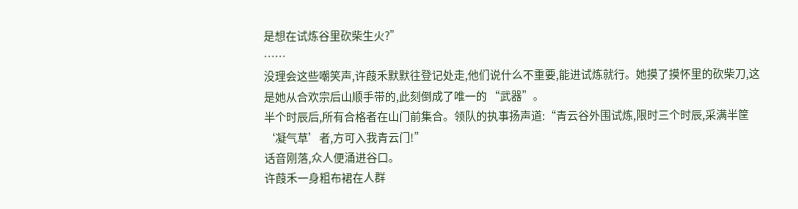是想在试炼谷里砍柴生火?”
……
没理会这些嘲笑声,许葭禾默默往登记处走,他们说什么不重要,能进试炼就行。她摸了摸怀里的砍柴刀,这是她从合欢宗后山顺手带的,此刻倒成了唯一的 “武器”。
半个时辰后,所有合格者在山门前集合。领队的执事扬声道:“青云谷外围试炼,限时三个时辰,采满半筐‘凝气草’者,方可入我青云门!”
话音刚落,众人便涌进谷口。
许葭禾一身粗布裙在人群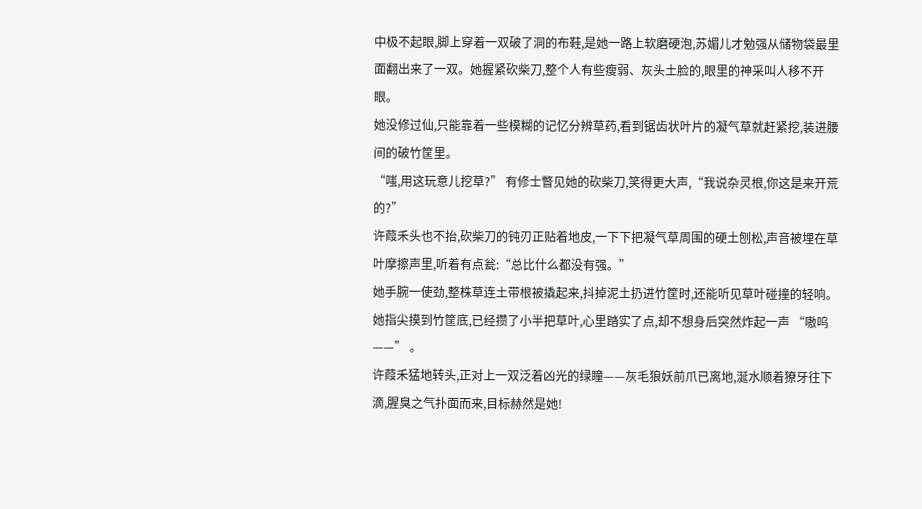中极不起眼,脚上穿着一双破了洞的布鞋,是她一路上软磨硬泡,苏媚儿才勉强从储物袋最里面翻出来了一双。她握紧砍柴刀,整个人有些瘦弱、灰头土脸的,眼里的神采叫人移不开眼。
她没修过仙,只能靠着一些模糊的记忆分辨草药,看到锯齿状叶片的凝气草就赶紧挖,装进腰间的破竹筐里。
“嗤,用这玩意儿挖草?” 有修士瞥见她的砍柴刀,笑得更大声,“我说杂灵根,你这是来开荒的?”
许葭禾头也不抬,砍柴刀的钝刃正贴着地皮,一下下把凝气草周围的硬土刨松,声音被埋在草叶摩擦声里,听着有点瓮:“总比什么都没有强。”
她手腕一使劲,整株草连土带根被撬起来,抖掉泥土扔进竹筐时,还能听见草叶碰撞的轻响。
她指尖摸到竹筐底,已经攒了小半把草叶,心里踏实了点,却不想身后突然炸起一声 “嗷呜——” 。
许葭禾猛地转头,正对上一双泛着凶光的绿瞳——灰毛狼妖前爪已离地,涎水顺着獠牙往下滴,腥臭之气扑面而来,目标赫然是她!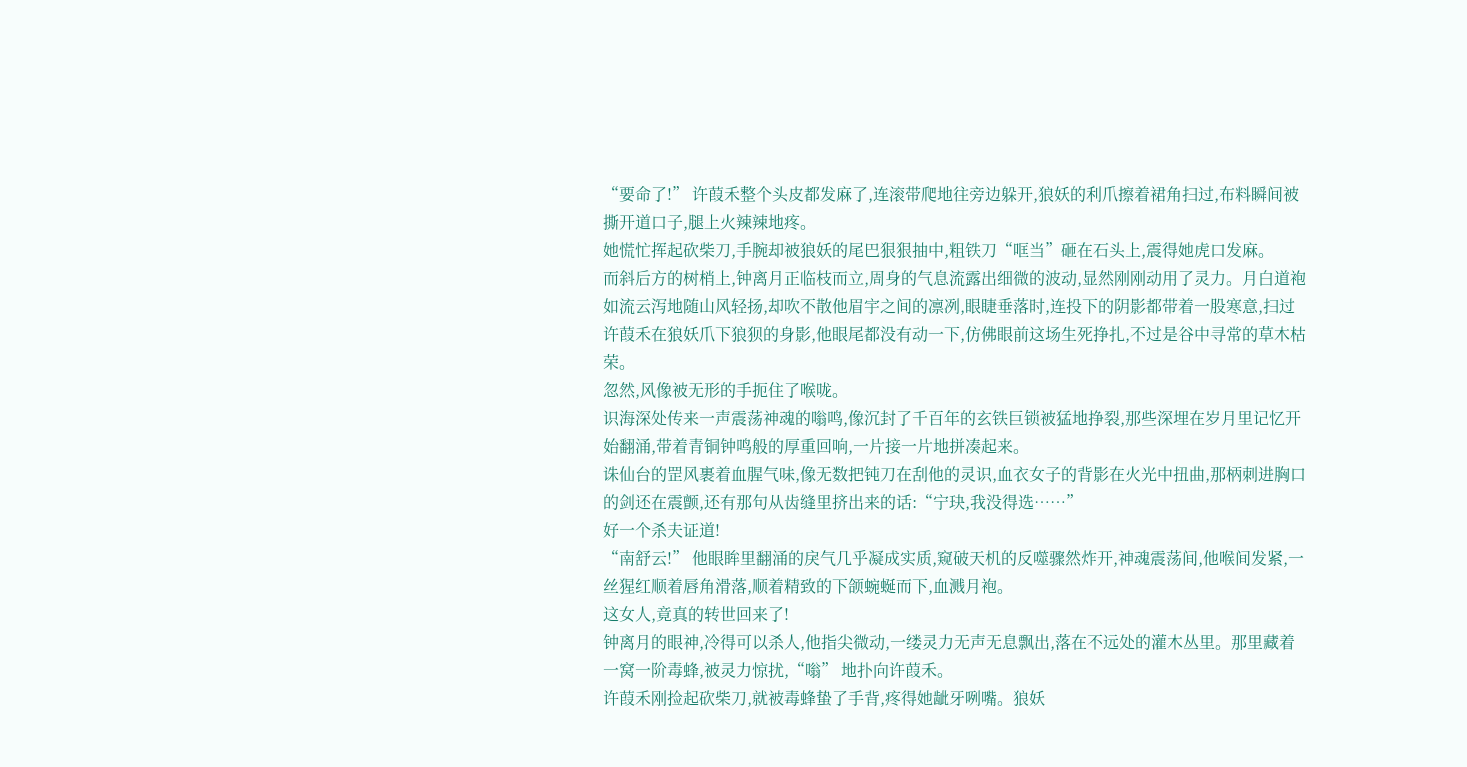“要命了!” 许葭禾整个头皮都发麻了,连滚带爬地往旁边躲开,狼妖的利爪擦着裙角扫过,布料瞬间被撕开道口子,腿上火辣辣地疼。
她慌忙挥起砍柴刀,手腕却被狼妖的尾巴狠狠抽中,粗铁刀“哐当”砸在石头上,震得她虎口发麻。
而斜后方的树梢上,钟离月正临枝而立,周身的气息流露出细微的波动,显然刚刚动用了灵力。月白道袍如流云泻地随山风轻扬,却吹不散他眉宇之间的凛冽,眼睫垂落时,连投下的阴影都带着一股寒意,扫过许葭禾在狼妖爪下狼狈的身影,他眼尾都没有动一下,仿佛眼前这场生死挣扎,不过是谷中寻常的草木枯荣。
忽然,风像被无形的手扼住了喉咙。
识海深处传来一声震荡神魂的嗡鸣,像沉封了千百年的玄铁巨锁被猛地挣裂,那些深埋在岁月里记忆开始翻涌,带着青铜钟鸣般的厚重回响,一片接一片地拼凑起来。
诛仙台的罡风裹着血腥气味,像无数把钝刀在刮他的灵识,血衣女子的背影在火光中扭曲,那柄刺进胸口的剑还在震颤,还有那句从齿缝里挤出来的话:“宁玦,我没得选……”
好一个杀夫证道!
“南舒云!” 他眼眸里翻涌的戾气几乎凝成实质,窥破天机的反噬骤然炸开,神魂震荡间,他喉间发紧,一丝猩红顺着唇角滑落,顺着精致的下颌蜿蜒而下,血溅月袍。
这女人,竟真的转世回来了!
钟离月的眼神,冷得可以杀人,他指尖微动,一缕灵力无声无息飘出,落在不远处的灌木丛里。那里藏着一窝一阶毒蜂,被灵力惊扰,“嗡” 地扑向许葭禾。
许葭禾刚捡起砍柴刀,就被毒蜂蛰了手背,疼得她龇牙咧嘴。狼妖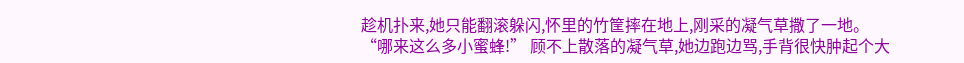趁机扑来,她只能翻滚躲闪,怀里的竹筐摔在地上,刚采的凝气草撒了一地。
“哪来这么多小蜜蜂!” 顾不上散落的凝气草,她边跑边骂,手背很快肿起个大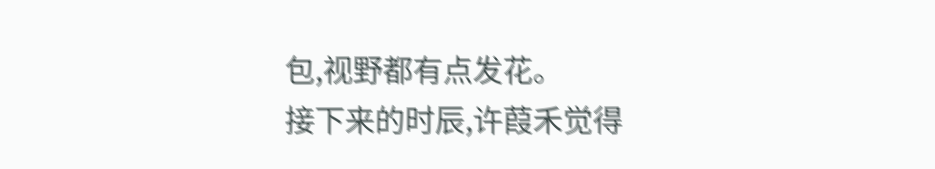包,视野都有点发花。
接下来的时辰,许葭禾觉得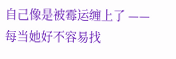自己像是被霉运缠上了 ——
每当她好不容易找